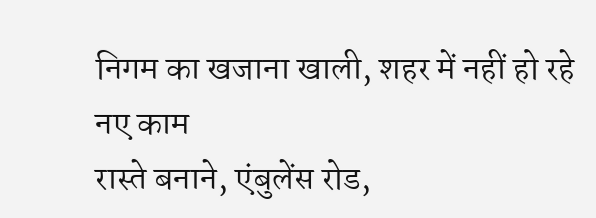निगम का खजाना खाली, शहर में नहीं हो रहे नए काम
रास्ते बनाने, एंबुलेंस रोड,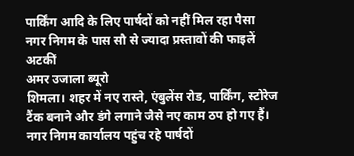पार्किंग आदि के लिए पार्षदों को नहीं मिल रहा पैसा
नगर निगम के पास सौ से ज्यादा प्रस्तावों की फाइलें अटकीं
अमर उजाला ब्यूरो
शिमला। शहर में नए रास्ते, एंबुलेंस रोड, पार्किंग, स्टोरेज टैंक बनाने और डंगे लगाने जैसे नए काम ठप हो गए हैं। नगर निगम कार्यालय पहुंच रहे पार्षदों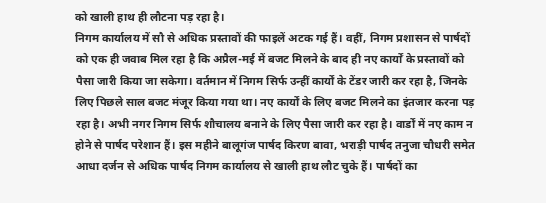को खाली हाथ ही लौटना पड़ रहा है।
निगम कार्यालय में सौ से अधिक प्रस्तावों की फाइलें अटक गई हैं। वहीं, निगम प्रशासन से पार्षदों को एक ही जवाब मिल रहा है कि अप्रैल-मई में बजट मिलने के बाद ही नए कार्यों के प्रस्तावों को पैसा जारी किया जा सकेगा। वर्तमान में निगम सिर्फ उन्हीं कार्यों के टेंडर जारी कर रहा है, जिनके लिए पिछले साल बजट मंजूर किया गया था। नए कार्यों के लिए बजट मिलने का इंतजार करना पड़ रहा है। अभी नगर निगम सिर्फ शौचालय बनाने के लिए पैसा जारी कर रहा है। वार्डों में नए काम न होने से पार्षद परेशान हैं। इस महीने बालूगंज पार्षद किरण बावा, भराड़ी पार्षद तनुजा चौधरी समेत आधा दर्जन से अधिक पार्षद निगम कार्यालय से खाली हाथ लौट चुके हैं। पार्षदों का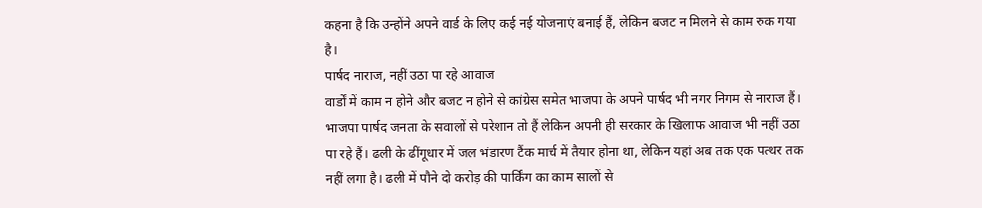कहना है कि उन्होंने अपने वार्ड के लिए कई नई योजनाएं बनाई हैं, लेकिन बजट न मिलने से काम रुक गया है।
पार्षद नाराज, नहीं उठा पा रहे आवाज
वार्डों में काम न होने और बजट न होने से कांग्रेस समेत भाजपा के अपने पार्षद भी नगर निगम से नाराज हैं। भाजपा पार्षद जनता के सवालों से परेशान तो हैं लेकिन अपनी ही सरकार के खिलाफ आवाज भी नहीं उठा पा रहे हैं। ढली के ढींगूधार में जल भंडारण टैंक मार्च में तैयार होना था, लेकिन यहां अब तक एक पत्थर तक नहीं लगा है। ढली में पौने दो करोड़ की पार्किंग का काम सालों से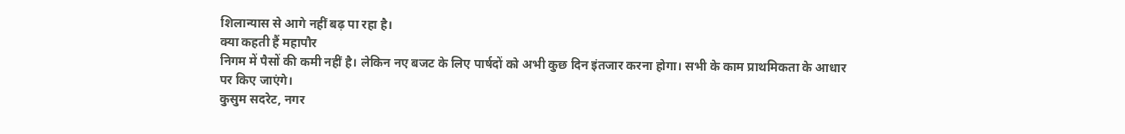शिलान्यास से आगे नहीं बढ़ पा रहा है।
क्या कहती हैं महापौर
निगम में पैसों की कमी नहीं है। लेकिन नए बजट के लिए पार्षदों को अभी कुछ दिन इंतजार करना होगा। सभी के काम प्राथमिकता के आधार पर किए जाएंगे।
कुसुम सदरेट, नगर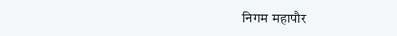निगम महापौर